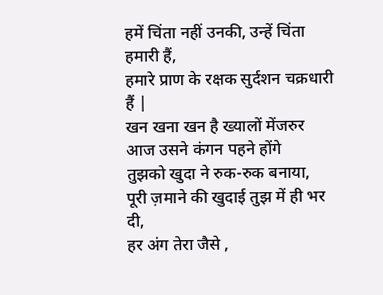हमें चिंता नहीं उनकी, उन्हें चिंता हमारी हैं,
हमारे प्राण के रक्षक सुर्दशन चक्रधारी हैं |
खन खना खन है ख्यालों मेंजरुर आज उसने कंगन पहने होंगे
तुझको खुदा ने रुक-रुक बनाया,
पूरी ज़माने की खुदाई तुझ में ही भर दी,
हर अंग तेरा जैसे ,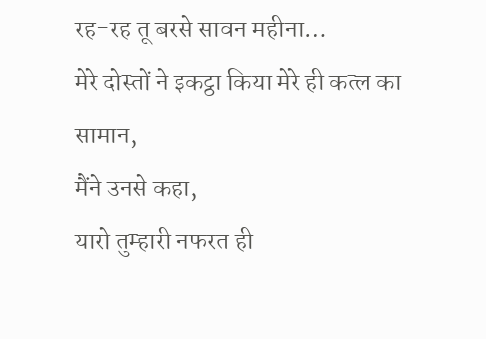रह-रह तू बरसे सावन महीना…
मेरे दोस्तों ने इकट्ठा किया मेरे ही कत्ल का सामान,
मैंने उनसे कहा,
यारो तुम्हारी नफरत ही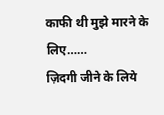काफी थी मुझे मारने के लिए……
ज़िदगी जीने के लिये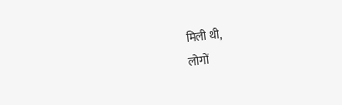मिली थी,
लोगों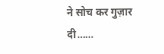ने सोच कर गुज़ार दी……